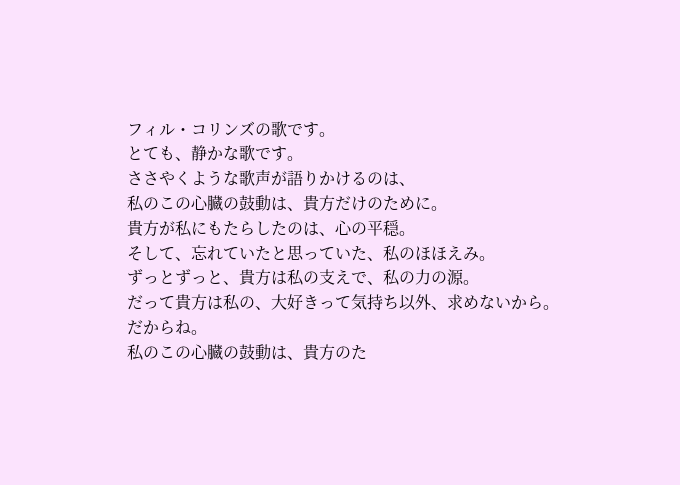フィル・コリンズの歌です。
とても、静かな歌です。
ささやくような歌声が語りかけるのは、
私のこの心臓の鼓動は、貴方だけのために。
貴方が私にもたらしたのは、心の平穏。
そして、忘れていたと思っていた、私のほほえみ。
ずっとずっと、貴方は私の支えで、私の力の源。
だって貴方は私の、大好きって気持ち以外、求めないから。
だからね。
私のこの心臓の鼓動は、貴方のた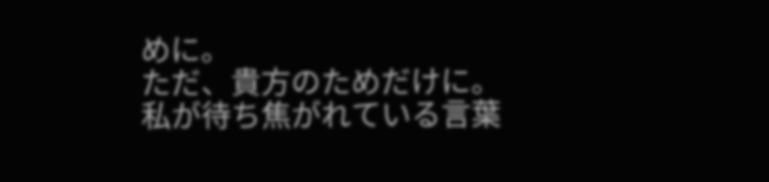めに。
ただ、貴方のためだけに。
私が待ち焦がれている言葉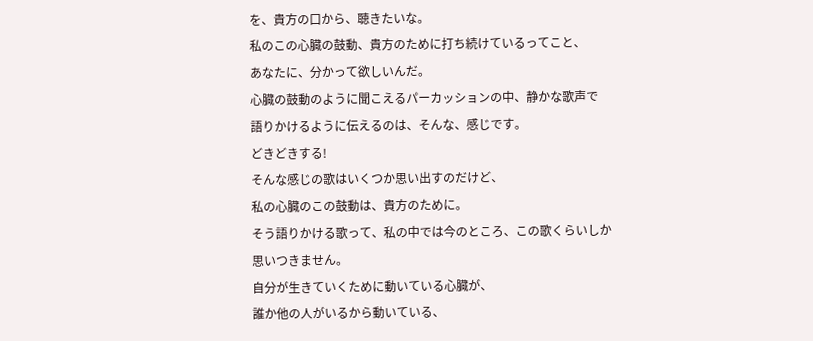を、貴方の口から、聴きたいな。
私のこの心臓の鼓動、貴方のために打ち続けているってこと、
あなたに、分かって欲しいんだ。
心臓の鼓動のように聞こえるパーカッションの中、静かな歌声で
語りかけるように伝えるのは、そんな、感じです。
どきどきする!
そんな感じの歌はいくつか思い出すのだけど、
私の心臓のこの鼓動は、貴方のために。
そう語りかける歌って、私の中では今のところ、この歌くらいしか
思いつきません。
自分が生きていくために動いている心臓が、
誰か他の人がいるから動いている、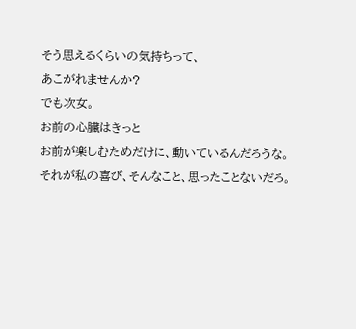そう思えるくらいの気持ちって、
あこがれませんか?
でも次女。
お前の心臓はきっと
お前が楽しむためだけに、動いているんだろうな。
それが私の喜び、そんなこと、思ったことないだろ。